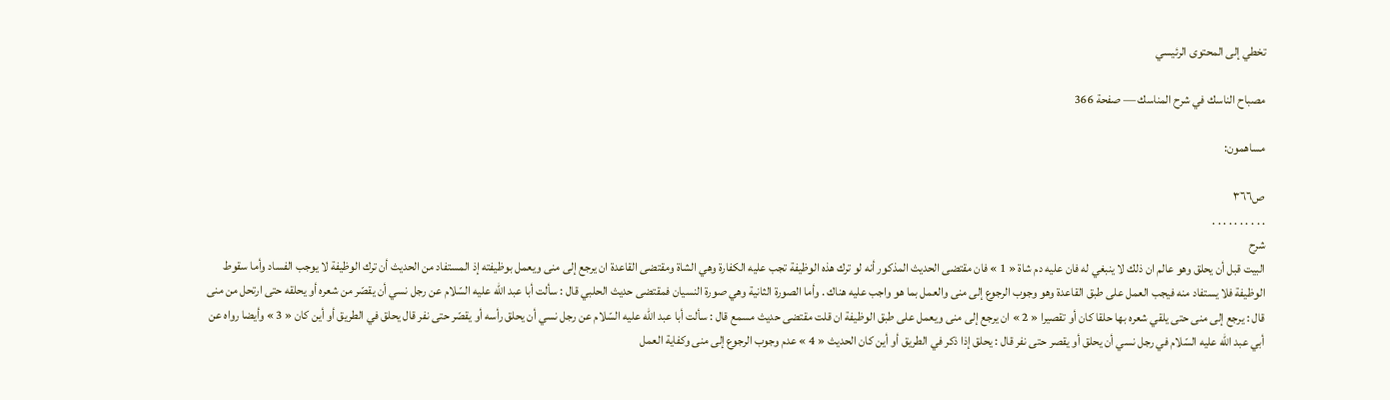تخطي إلى المحتوى الرئيسي

مصباح الناسك في شرح المناسك — صفحة 366

مساهمون:

ص٣٦٦
. . . . . . . . . .
شرح
البيت قبل أن يحلق وهو عالم ان ذلك لا ينبغي له فان عليه دم شاة « 1 » فان مقتضى الحديث المذكور أنه لو ترك هذه الوظيفة تجب عليه الكفارة وهي الشاة ومقتضى القاعدة ان يرجع إلى منى ويعمل بوظيفته إذ المستفاد من الحديث أن ترك الوظيفة لا يوجب الفساد وأما سقوط الوظيفة فلا يستفاد منه فيجب العمل على طبق القاعدة وهو وجوب الرجوع إلى منى والعمل بما هو واجب عليه هناك . وأما الصورة الثانية وهي صورة النسيان فمقتضى حديث الحلبي قال : سألت أبا عبد اللّه عليه السّلام عن رجل نسي أن يقصّر من شعره أو يحلقه حتى ارتحل من منى قال : يرجع إلى منى حتى يلقي شعره بها حلقا كان أو تقصيرا « 2 » ان يرجع إلى منى ويعمل على طبق الوظيفة ان قلت مقتضى حديث مسمع قال : سألت أبا عبد اللّه عليه السّلام عن رجل نسي أن يحلق رأسه أو يقصّر حتى نفر قال يحلق في الطريق أو أين كان « 3 » وأيضا رواه عن أبي عبد اللّه عليه السّلام في رجل نسي أن يحلق أو يقصر حتى نفر قال : يحلق إذا ذكر في الطريق أو أين كان الحديث « 4 » عدم وجوب الرجوع إلى منى وكفاية العمل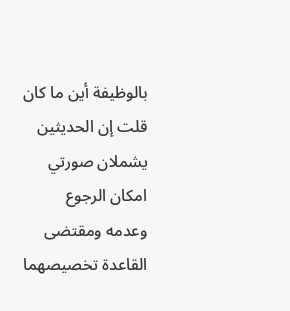بالوظيفة أين ما كان قلت إن الحديثين يشملان صورتي امكان الرجوع وعدمه ومقتضى القاعدة تخصيصهما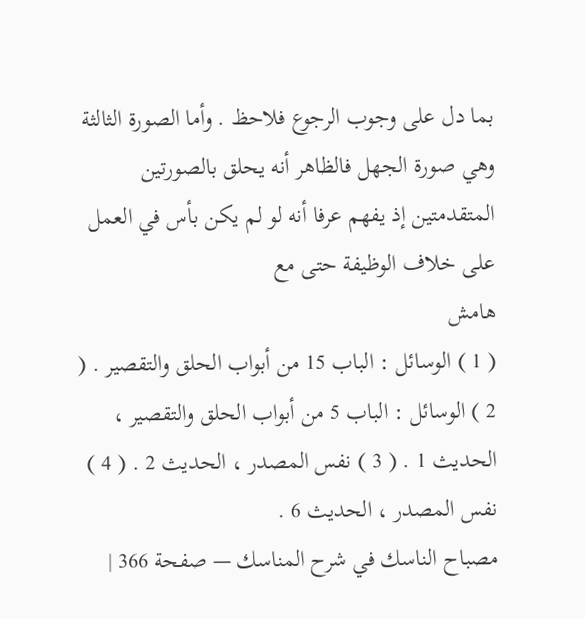بما دل على وجوب الرجوع فلاحظ . وأما الصورة الثالثة وهي صورة الجهل فالظاهر أنه يحلق بالصورتين المتقدمتين إذ يفهم عرفا أنه لو لم يكن بأس في العمل على خلاف الوظيفة حتى مع
هامش
( 1 ) الوسائل : الباب 15 من أبواب الحلق والتقصير . ( 2 ) الوسائل : الباب 5 من أبواب الحلق والتقصير ، الحديث 1 . ( 3 ) نفس المصدر ، الحديث 2 . ( 4 ) نفس المصدر ، الحديث 6 .
مصباح الناسك في شرح المناسك — صفحة 366 |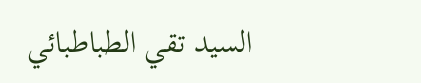السيد تقي الطباطبائي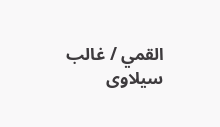القمي / غالب سيلاوى